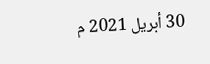30 أبريل 2021 م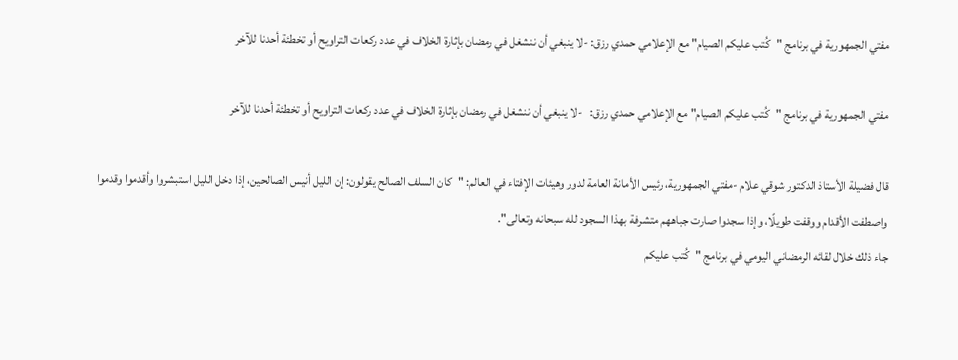مفتي الجمهورية في برنامج "كُتب عليكم الصيام" مع الإعلامي حمدي رزق: -لا ينبغي أن ننشغل في رمضان بإثارة الخلاف في عدد ركعات التراويح أو تخطئة أحدنا للآخر

مفتي الجمهورية في برنامج "كُتب عليكم الصيام" مع الإعلامي حمدي رزق:   -لا ينبغي أن ننشغل في رمضان بإثارة الخلاف في عدد ركعات التراويح أو تخطئة أحدنا للآخر

قال فضيلة الأستاذ الدكتور شوقي علام -مفتي الجمهورية، رئيس الأمانة العامة لدور وهيئات الإفتاء في العالم: "كان السلف الصالح يقولون: إن الليل أنيس الصالحين، إذا دخل الليل استبشروا وأقدموا وقدموا واصطفت الأقدام ووقفت طويلًا، وإذا سجدوا صارت جباههم متشرفة بهذا السجود لله سبحانه وتعالى".
جاء ذلك خلال لقائه الرمضاني اليومي في برنامج "كُتب عليكم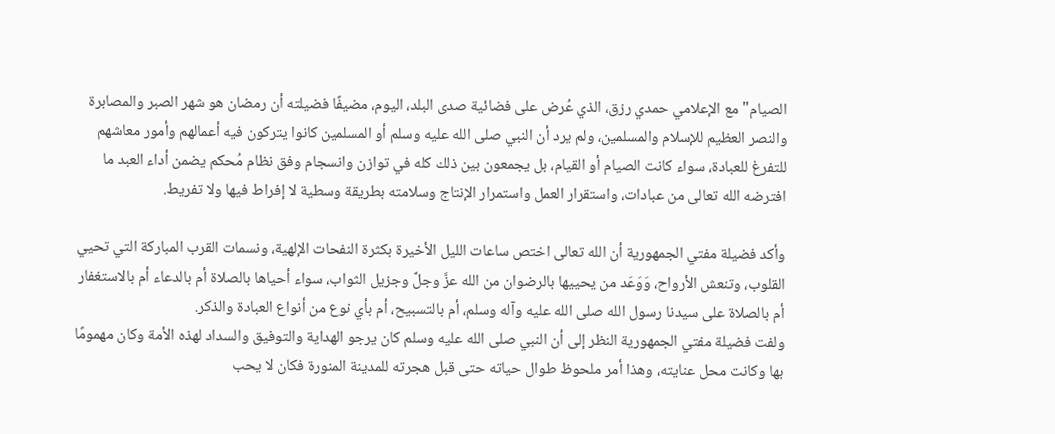الصيام" مع الإعلامي حمدي رزق، الذي عُرض على فضائية صدى البلد، اليوم، مضيفًا فضيلته أن رمضان هو شهر الصبر والمصابرة والنصر العظيم للإسلام والمسلمين، ولم يرد أن النبي صلى الله عليه وسلم أو المسلمين كانوا يتركون فيه أعمالهم وأمور معاشهم للتفرغ للعبادة، سواء كانت الصيام أو القيام، بل يجمعون بين ذلك كله في توازن وانسجام وفق نظام مُحكم يضمن أداء العبد ما افترضه الله تعالى من عبادات، واستقرار العمل واستمرار الإنتاج وسلامته بطريقة وسطية لا إفراط فيها ولا تفريط.

وأكد فضيلة مفتي الجمهورية أن الله تعالى اختص ساعات الليل الأخيرة بكثرة النفحات الإلهية، ونسمات القرب المباركة التي تحيي القلوب، وتنعش الأرواح، وَوَعَد من يحييها بالرضوان من الله عزَّ وجلَّ وجزيل الثواب، سواء أحياها بالصلاة أم بالدعاء أم بالاستغفار أم بالصلاة على سيدنا رسول الله صلى الله عليه وآله وسلم، أم بالتسبيح، أم بأي نوع من أنواع العبادة والذكر.
ولفت فضيلة مفتي الجمهورية النظر إلى أن النبي صلى الله عليه وسلم كان يرجو الهداية والتوفيق والسداد لهذه الأمة وكان مهمومًا بها وكانت محل عنايته، وهذا أمر ملحوظ طوال حياته حتى قبل هجرته للمدينة المنورة فكان لا يحب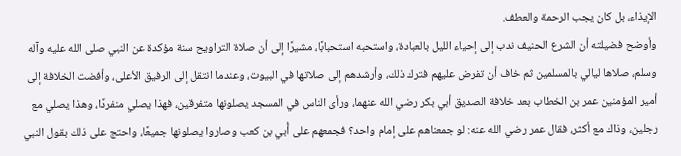الإيذاء، بل كان يجب الرحمة والعطف.
وأوضح فضيلته أن الشرع الحنيف ندب إلى إحياء الليل بالعبادة، واستحبه استحبابًا، مشيرًا إلى أن صلاة التراويح سنة مؤكدة عن النبي صلى الله عليه وآله وسلم، صلاها ليالي بالمسلمين ثم خاف أن تفرض عليهم فترك ذلك، وأرشدهم إلى صلاتها في البيوت، وعندما انتقل إلى الرفيق الأعلى، وأفضت الخلافة إلى أمير المؤمنين عمر بن الخطاب بعد خلافة الصديق أبي بكر رضي الله عنهما، ورأى الناس في المسجد يصلونها متفرقين، فهذا يصلي منفردًا، وهذا يصلي مع رجلين، وذاك مع أكثر، فقال عمر رضي الله عنه: لو جمعناهم على إمام واحد؟ فجمعهم على أُبي بن كعب وصاروا يصلونها جميعًا، واحتج على ذلك بقول النبي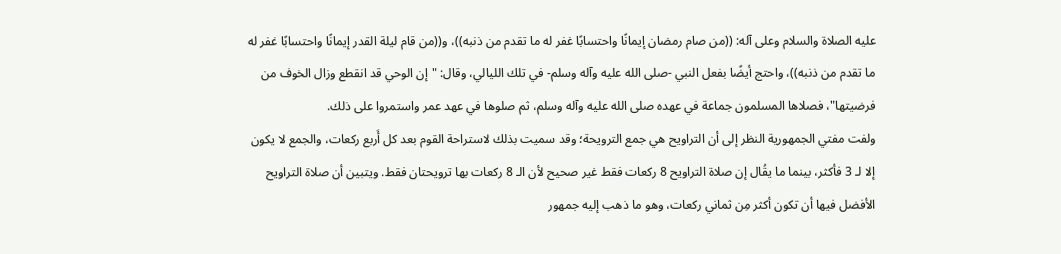عليه الصلاة والسلام وعلى آله: ((من صام رمضان إيمانًا واحتسابًا غفر له ما تقدم من ذنبه))، و((من قام ليلة القدر إيمانًا واحتسابًا غفر له ما تقدم من ذنبه))، واحتج أيضًا بفعل النبي -صلى الله عليه وآله وسلم- في تلك الليالي، وقال: "إن الوحي قد انقطع وزال الخوف من فرضيتها"، فصلاها المسلمون جماعة في عهده صلى الله عليه وآله وسلم، ثم صلوها في عهد عمر واستمروا على ذلك.
ولفت مفتي الجمهورية النظر إلى أن التراويح هي جمع الترويحة؛ وقد سميت بذلك لاستراحة القوم بعد كل أَربع ركعات، والجمع لا يكون إلا لـ 3 فأكثر، بينما ما يقُال إن صلاة التراويح 8 ركعات فقط غير صحيح لأن الـ 8 ركعات بها ترويحتان فقط. ويتبين أن صلاة التراويح الأفضل فيها أن تكون أكثر مِن ثماني ركعات، وهو ما ذهب إليه جمهور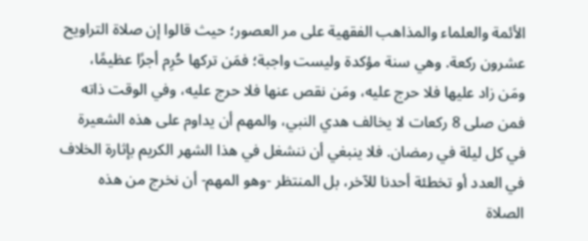الأئمة والعلماء والمذاهب الفقهية على مر العصور؛ حيث قالوا إن صلاة التراويح عشرون ركعة. وهي سنة مؤكدة وليست واجبة؛ فمَن تركها حُرِم أجرًا عظيمًا، ومَن زاد عليها فلا حرج عليه، ومَن نقص عنها فلا حرج عليه، وفي الوقت ذاته فمن صلى 8 ركعات لا يخالف هدي النبي، والمهم أن يداوم على هذه الشعيرة في كل ليلة في رمضان. فلا ينبغي أن ننشغل في هذا الشهر الكريم بإثارة الخلاف في العدد أو تخطئة أحدنا للآخر، بل المنتظر -وهو المهم- أن نخرج من هذه الصلاة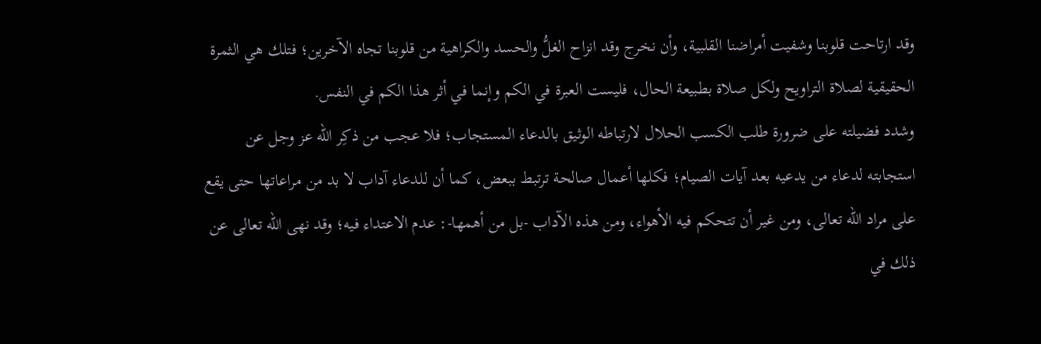وقد ارتاحت قلوبنا وشفيت أمراضنا القلبية، وأن نخرج وقد انزاح الغلُّ والحسد والكراهية من قلوبنا تجاه الآخرين؛ فتلك هي الثمرة الحقيقية لصلاة التراويح ولكل صلاة بطبيعة الحال، فليست العبرة في الكم وإنما في أثر هذا الكم في النفس.
وشدد فضيلته على ضرورة طلب الكسب الحلال لارتباطه الوثيق بالدعاء المستجاب؛ فلا عجب من ذكِر الله عز وجل عن استجابته لدعاء من يدعيه بعد آيات الصيام؛ فكلها أعمال صالحة ترتبط ببعض، كما أن للدعاء آداب لا بد من مراعاتها حتى يقع على مراد الله تعالى، ومن غير أن تتحكم فيه الأهواء، ومن هذه الآداب -بل من أهمها-: عدم الاعتداء فيه؛ وقد نهى الله تعالى عن ذلك في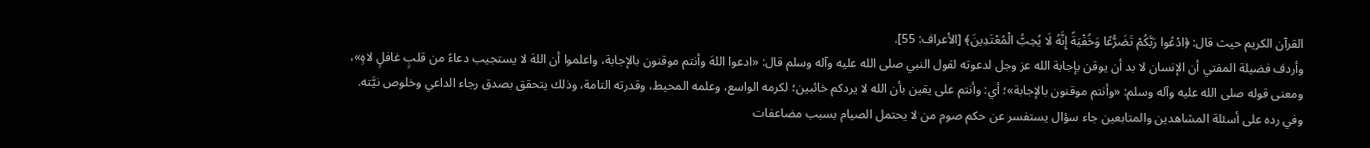القرآن الكريم حيث قال: ﴿ادْعُوا رَبَّكُمْ تَضَرُّعًا وَخُفْيَةً إِنَّهُ لَا يُحِبُّ الْمُعْتَدِينَ﴾ [الأعراف: 55].
وأردف فضيلة المفتي أن الإنسان لا بد أن يوقن بإجابة الله عز وجل لدعوته لقول النبي صلى الله عليه وآله وسلم قال: «ادعوا اللهَ وأنتم موقنون بالإجابة، واعلموا أن اللهَ لا يستجيب دعاءً من قلبٍ غافلٍ لاهٍ»، ومعنى قوله صلى الله عليه وآله وسلم: «وأنتم موقنون بالإجابة»؛ أي: وأنتم على يقين بأن الله لا يردكم خائبين؛ لكرمه الواسع، وعلمه المحيط، وقدرته التامة، وذلك يتحقق بصدق رجاء الداعي وخلوص نيَّته.
وفي رده على أسئلة المشاهدين والمتابعين جاء سؤال يستفسر عن حكم صوم من لا يحتمل الصيام بسبب مضاعفات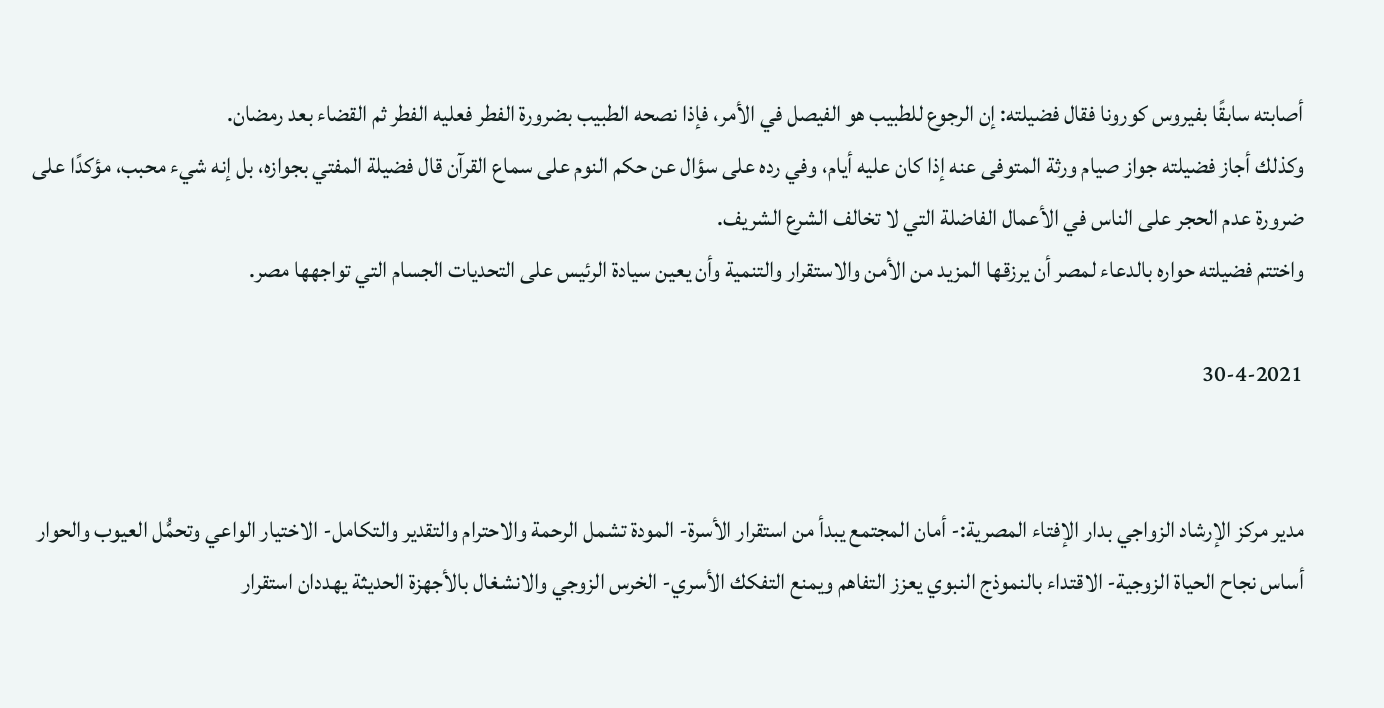أصابته سابقًا بفيروس كورونا فقال فضيلته: إن الرجوع للطبيب هو الفيصل في الأمر، فإذا نصحه الطبيب بضرورة الفطر فعليه الفطر ثم القضاء بعد رمضان.
وكذلك أجاز فضيلته جواز صيام ورثة المتوفى عنه إذا كان عليه أيام، وفي رده على سؤال عن حكم النوم على سماع القرآن قال فضيلة المفتي بجوازه، بل إنه شيء محبب، مؤكدًا على ضرورة عدم الحجر على الناس في الأعمال الفاضلة التي لا تخالف الشرع الشريف.
واختتم فضيلته حواره بالدعاء لمصر أن يرزقها المزيد من الأمن والاستقرار والتنمية وأن يعين سيادة الرئيس على التحديات الجسام التي تواجهها مصر.

30-4-2021


مدير مركز الإرشاد الزواجي بدار الإفتاء المصرية:- أمان المجتمع يبدأ من استقرار الأسرة- المودة تشمل الرحمة والاحترام والتقدير والتكامل- الاختيار الواعي وتحمُّل العيوب والحوار أساس نجاح الحياة الزوجية- الاقتداء بالنموذج النبوي يعزز التفاهم ويمنع التفكك الأسري- الخرس الزوجي والانشغال بالأجهزة الحديثة يهددان استقرار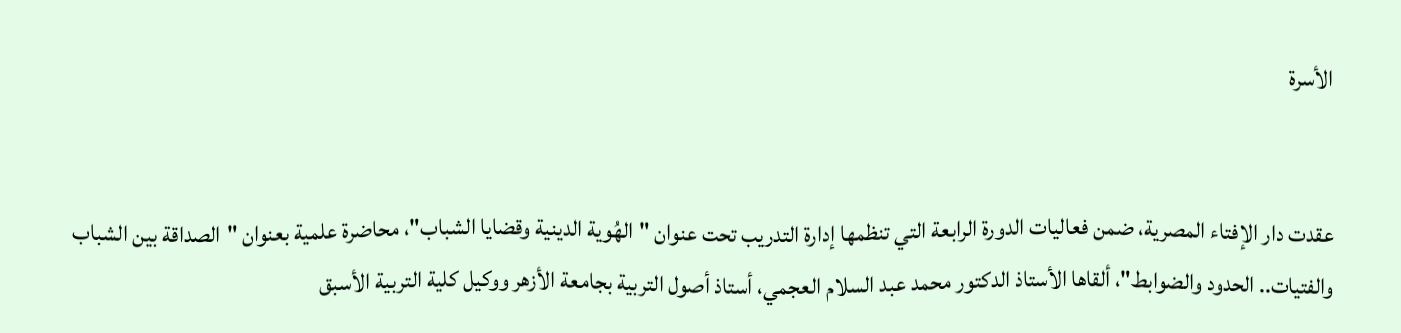الأسرة


عقدت دار الإفتاء المصرية، ضمن فعاليات الدورة الرابعة التي تنظمها إدارة التدريب تحت عنوان "الهُوية الدينية وقضايا الشباب"، محاضرة علمية بعنوان "الصداقة بين الشباب والفتيات.. الحدود والضوابط"، ألقاها الأستاذ الدكتور محمد عبد السلام العجمي، أستاذ أصول التربية بجامعة الأزهر ووكيل كلية التربية الأسبق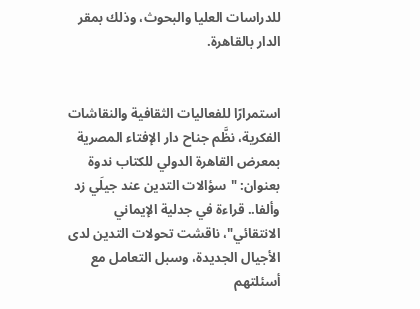للدراسات العليا والبحوث، وذلك بمقر الدار بالقاهرة.


استمرارًا للفعاليات الثقافية والنقاشات الفكرية، نظَّم جناح دار الإفتاء المصرية بمعرض القاهرة الدولي للكتاب ندوة بعنوان: "سؤالات التدين عند جيلَي زد وألفا.. قراءة في جدلية الإيماني الانتقائي"، ناقشت تحولات التدين لدى الأجيال الجديدة، وسبل التعامل مع أسئلتهم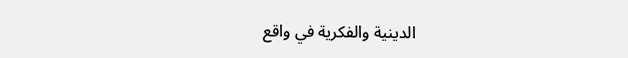الدينية والفكرية في واقع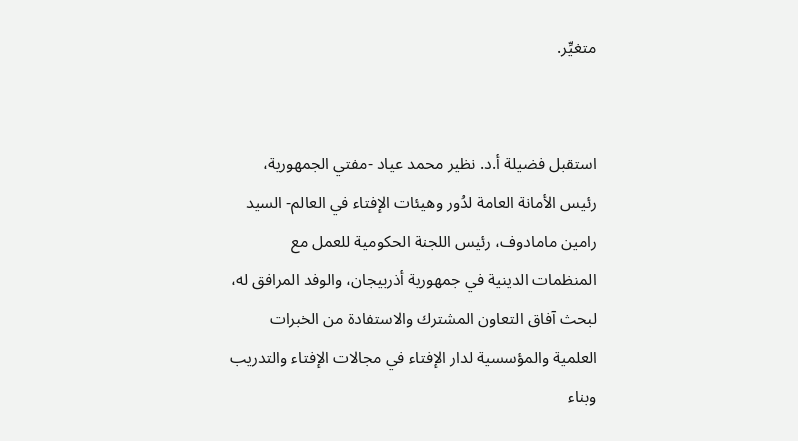متغيِّر.


استقبل فضيلة أ.د. نظير محمد عياد -مفتي الجمهورية، رئيس الأمانة العامة لدُور وهيئات الإفتاء في العالم- السيد رامين مامادوف، رئيس اللجنة الحكومية للعمل مع المنظمات الدينية في جمهورية أذربيجان، والوفد المرافق له، لبحث آفاق التعاون المشترك والاستفادة من الخبرات العلمية والمؤسسية لدار الإفتاء في مجالات الإفتاء والتدريب وبناء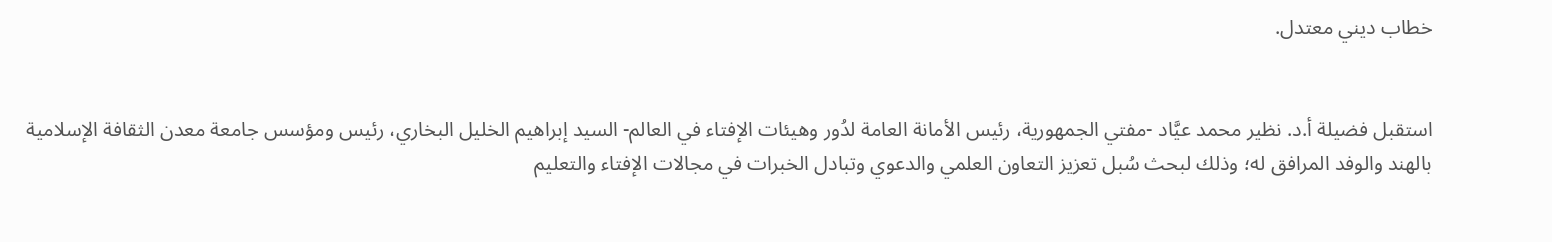خطاب ديني معتدل.


استقبل فضيلة أ.د. نظير محمد عيَّاد -مفتي الجمهورية، رئيس الأمانة العامة لدُور وهيئات الإفتاء في العالم- السيد إبراهيم الخليل البخاري، رئيس ومؤسس جامعة معدن الثقافة الإسلامية بالهند والوفد المرافق له؛ وذلك لبحث سُبل تعزيز التعاون العلمي والدعوي وتبادل الخبرات في مجالات الإفتاء والتعليم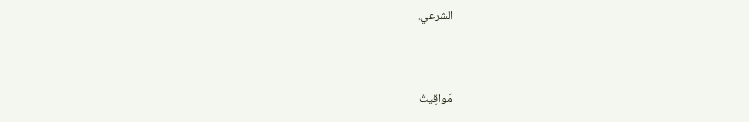الشرعي.


مَواقِيتُ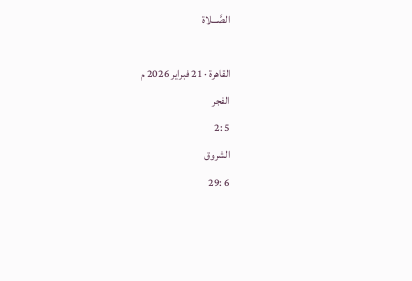الصَّـــلاة

القاهرة · 21 فبراير 2026 م
الفجر
5 :2
الشروق
6 :29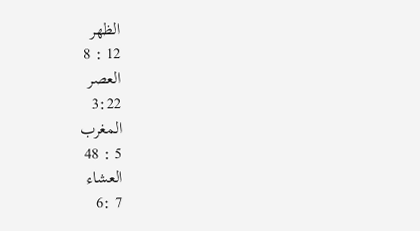الظهر
12 : 8
العصر
3:22
المغرب
5 : 48
العشاء
7 :6